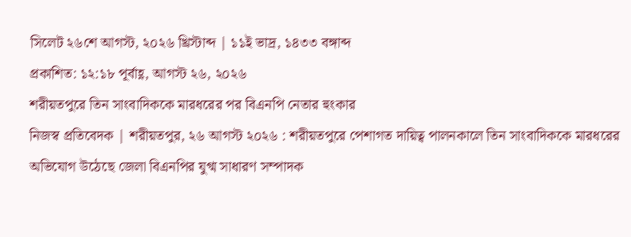সিলেট ২৬শে আগস্ট, ২০২৬ খ্রিস্টাব্দ | ১১ই ভাদ্র, ১৪৩৩ বঙ্গাব্দ
প্রকাশিত: ১২:১৮ পূর্বাহ্ণ, আগস্ট ২৬, ২০২৬
শরীয়তপুরে তিন সাংবাদিককে মারধরের পর বিএনপি নেতার হুংকার
নিজস্ব প্রতিবেদক | শরীয়তপুর, ২৬ আগস্ট ২০২৬ : শরীয়তপুরে পেশাগত দায়িত্ব পালনকালে তিন সাংবাদিককে মারধরের অভিযোগ উঠেছে জেলা বিএনপির যুগ্ম সাধারণ সম্পাদক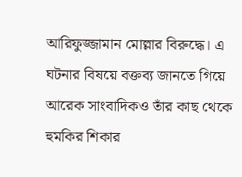আরিফুজ্জামান মোল্লার বিরুদ্ধে। এ ঘটনার বিষয়ে বক্তব্য জানতে গিয়ে আরেক সাংবাদিকও তাঁর কাছ থেকে হুমকির শিকার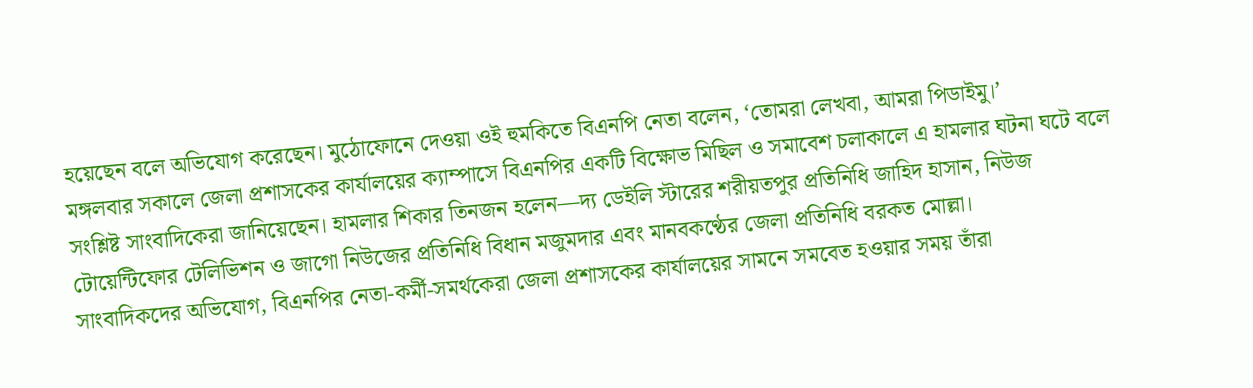হয়েছেন বলে অভিযোগ করেছেন। মুঠোফোনে দেওয়া ওই হুমকিতে বিএনপি নেতা বলেন, ‘তোমরা লেখবা, আমরা পিডাইমু।’
মঙ্গলবার সকালে জেলা প্রশাসকের কার্যালয়ের ক্যাম্পাসে বিএনপির একটি বিক্ষোভ মিছিল ও সমাবেশ চলাকালে এ হামলার ঘটনা ঘটে বলে সংশ্লিষ্ট সাংবাদিকেরা জানিয়েছেন। হামলার শিকার তিনজন হলেন—দ্য ডেইলি স্টারের শরীয়তপুর প্রতিনিধি জাহিদ হাসান, নিউজ টোয়েন্টিফোর টেলিভিশন ও জাগো নিউজের প্রতিনিধি বিধান মজুমদার এবং মানবকণ্ঠের জেলা প্রতিনিধি বরকত মোল্লা।
সাংবাদিকদের অভিযোগ, বিএনপির নেতা-কর্মী-সমর্থকেরা জেলা প্রশাসকের কার্যালয়ের সামনে সমবেত হওয়ার সময় তাঁরা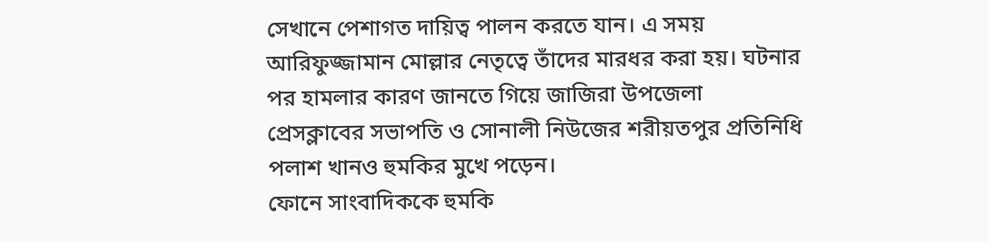সেখানে পেশাগত দায়িত্ব পালন করতে যান। এ সময় আরিফুজ্জামান মোল্লার নেতৃত্বে তাঁদের মারধর করা হয়। ঘটনার পর হামলার কারণ জানতে গিয়ে জাজিরা উপজেলা প্রেসক্লাবের সভাপতি ও সোনালী নিউজের শরীয়তপুর প্রতিনিধি পলাশ খানও হুমকির মুখে পড়েন।
ফোনে সাংবাদিককে হুমকি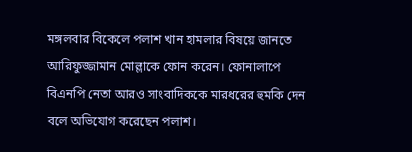মঙ্গলবার বিকেলে পলাশ খান হামলার বিষয়ে জানতে আরিফুজ্জামান মোল্লাকে ফোন করেন। ফোনালাপে বিএনপি নেতা আরও সাংবাদিককে মারধরের হুমকি দেন বলে অভিযোগ করেছেন পলাশ।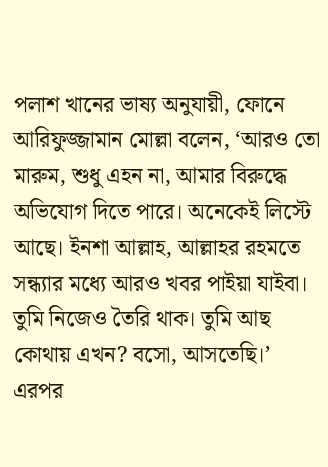পলাশ খানের ভাষ্য অনুযায়ী, ফোনে আরিফুজ্জামান মোল্লা বলেন, ‘আরও তো মারুম, শুধু এহন না, আমার বিরুদ্ধে অভিযোগ দিতে পারে। অনেকেই লিস্টে আছে। ইনশা আল্লাহ, আল্লাহর রহমতে সন্ধ্যার মধ্যে আরও খবর পাইয়া যাইবা। তুমি নিজেও তৈরি থাক। তুমি আছ কোথায় এখন? বসো, আসতেছি।’
এরপর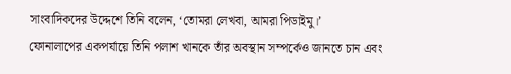সাংবাদিকদের উদ্দেশে তিনি বলেন, ‘তোমরা লেখবা, আমরা পিডাইমু।’
ফোনালাপের একপর্যায়ে তিনি পলাশ খানকে তাঁর অবস্থান সম্পর্কেও জানতে চান এবং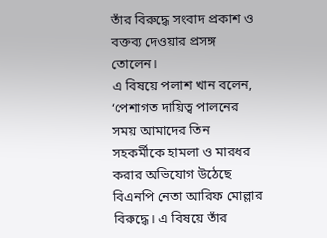তাঁর বিরুদ্ধে সংবাদ প্রকাশ ও বক্তব্য দেওয়ার প্রসঙ্গ তোলেন।
এ বিষয়ে পলাশ খান বলেন, ‘পেশাগত দায়িত্ব পালনের সময় আমাদের তিন সহকর্মীকে হামলা ও মারধর করার অভিযোগ উঠেছে বিএনপি নেতা আরিফ মোল্লার বিরুদ্ধে। এ বিষয়ে তাঁর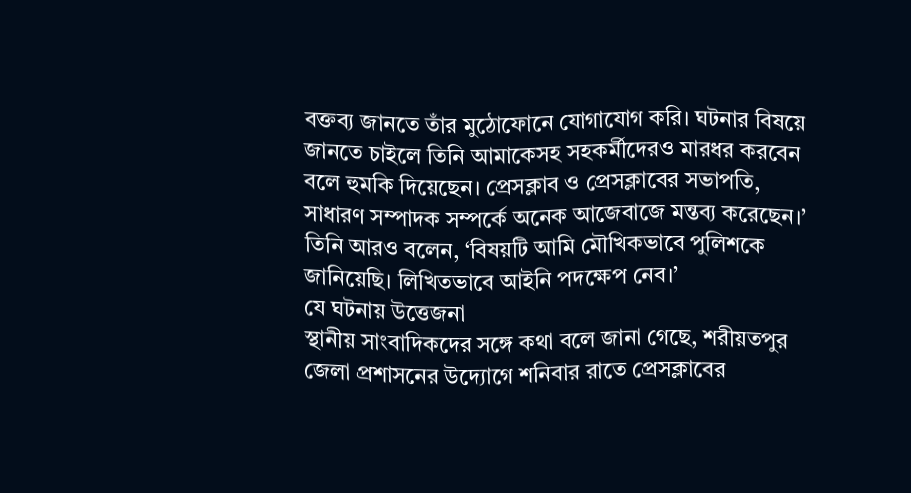বক্তব্য জানতে তাঁর মুঠোফোনে যোগাযোগ করি। ঘটনার বিষয়ে জানতে চাইলে তিনি আমাকেসহ সহকর্মীদেরও মারধর করবেন বলে হুমকি দিয়েছেন। প্রেসক্লাব ও প্রেসক্লাবের সভাপতি, সাধারণ সম্পাদক সম্পর্কে অনেক আজেবাজে মন্তব্য করেছেন।’
তিনি আরও বলেন, ‘বিষয়টি আমি মৌখিকভাবে পুলিশকে জানিয়েছি। লিখিতভাবে আইনি পদক্ষেপ নেব।’
যে ঘটনায় উত্তেজনা
স্থানীয় সাংবাদিকদের সঙ্গে কথা বলে জানা গেছে, শরীয়তপুর জেলা প্রশাসনের উদ্যোগে শনিবার রাতে প্রেসক্লাবের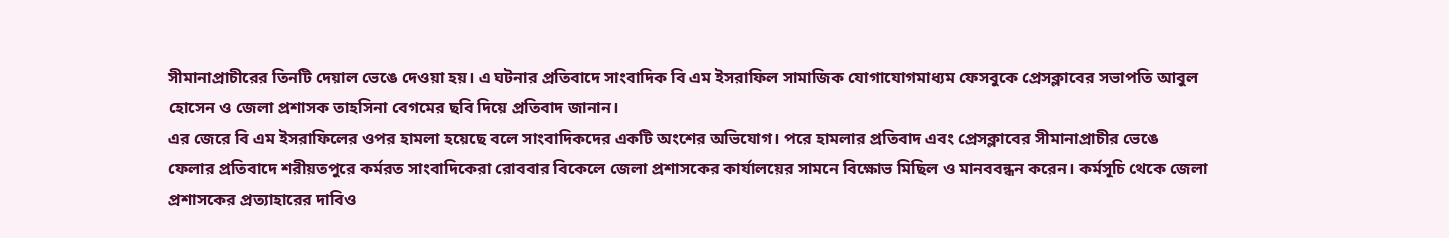সীমানাপ্রাচীরের তিনটি দেয়াল ভেঙে দেওয়া হয়। এ ঘটনার প্রতিবাদে সাংবাদিক বি এম ইসরাফিল সামাজিক যোগাযোগমাধ্যম ফেসবুকে প্রেসক্লাবের সভাপতি আবুল হোসেন ও জেলা প্রশাসক তাহসিনা বেগমের ছবি দিয়ে প্রতিবাদ জানান।
এর জেরে বি এম ইসরাফিলের ওপর হামলা হয়েছে বলে সাংবাদিকদের একটি অংশের অভিযোগ। পরে হামলার প্রতিবাদ এবং প্রেসক্লাবের সীমানাপ্রাচীর ভেঙে ফেলার প্রতিবাদে শরীয়তপুরে কর্মরত সাংবাদিকেরা রোববার বিকেলে জেলা প্রশাসকের কার্যালয়ের সামনে বিক্ষোভ মিছিল ও মানববন্ধন করেন। কর্মসূচি থেকে জেলা প্রশাসকের প্রত্যাহারের দাবিও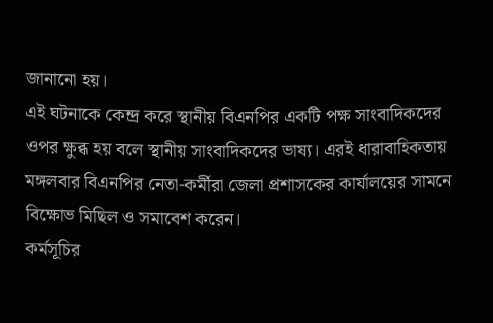জানানো হয়।
এই ঘটনাকে কেন্দ্র করে স্থানীয় বিএনপির একটি পক্ষ সাংবাদিকদের ওপর ক্ষুব্ধ হয় বলে স্থানীয় সাংবাদিকদের ভাষ্য। এরই ধারাবাহিকতায় মঙ্গলবার বিএনপির নেতা-কর্মীরা জেলা প্রশাসকের কার্যালয়ের সামনে বিক্ষোভ মিছিল ও সমাবেশ করেন।
কর্মসূচির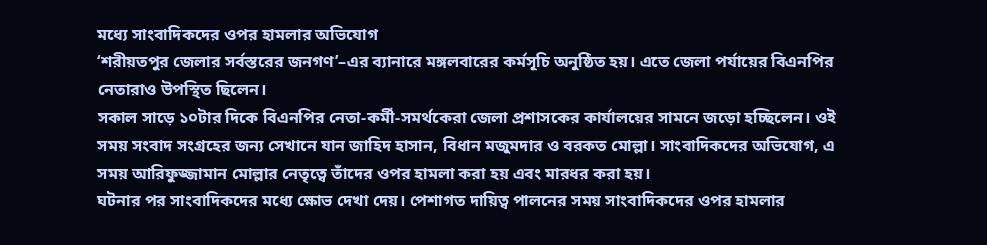মধ্যে সাংবাদিকদের ওপর হামলার অভিযোগ
‘শরীয়তপুর জেলার সর্বস্তরের জনগণ’–এর ব্যানারে মঙ্গলবারের কর্মসূচি অনুষ্ঠিত হয়। এতে জেলা পর্যায়ের বিএনপির নেতারাও উপস্থিত ছিলেন।
সকাল সাড়ে ১০টার দিকে বিএনপির নেতা-কর্মী-সমর্থকেরা জেলা প্রশাসকের কার্যালয়ের সামনে জড়ো হচ্ছিলেন। ওই সময় সংবাদ সংগ্রহের জন্য সেখানে যান জাহিদ হাসান, বিধান মজুমদার ও বরকত মোল্লা। সাংবাদিকদের অভিযোগ, এ সময় আরিফুজ্জামান মোল্লার নেতৃত্বে তাঁদের ওপর হামলা করা হয় এবং মারধর করা হয়।
ঘটনার পর সাংবাদিকদের মধ্যে ক্ষোভ দেখা দেয়। পেশাগত দায়িত্ব পালনের সময় সাংবাদিকদের ওপর হামলার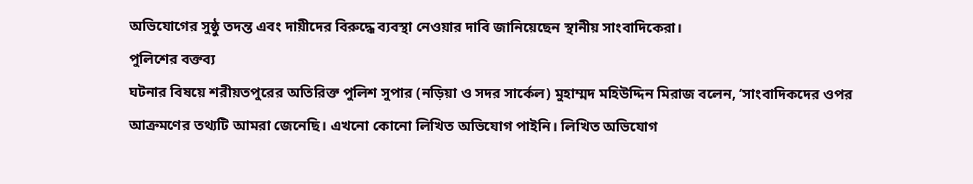অভিযোগের সুষ্ঠু তদন্ত এবং দায়ীদের বিরুদ্ধে ব্যবস্থা নেওয়ার দাবি জানিয়েছেন স্থানীয় সাংবাদিকেরা।
পুলিশের বক্তব্য
ঘটনার বিষয়ে শরীয়তপুরের অতিরিক্ত পুলিশ সুপার (নড়িয়া ও সদর সার্কেল) মুহাম্মদ মহিউদ্দিন মিরাজ বলেন, ‘সাংবাদিকদের ওপর আক্রমণের তথ্যটি আমরা জেনেছি। এখনো কোনো লিখিত অভিযোগ পাইনি। লিখিত অভিযোগ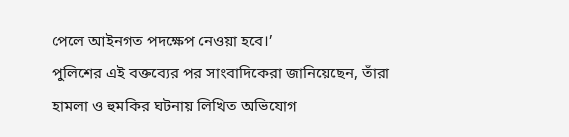পেলে আইনগত পদক্ষেপ নেওয়া হবে।’
পুলিশের এই বক্তব্যের পর সাংবাদিকেরা জানিয়েছেন, তাঁরা হামলা ও হুমকির ঘটনায় লিখিত অভিযোগ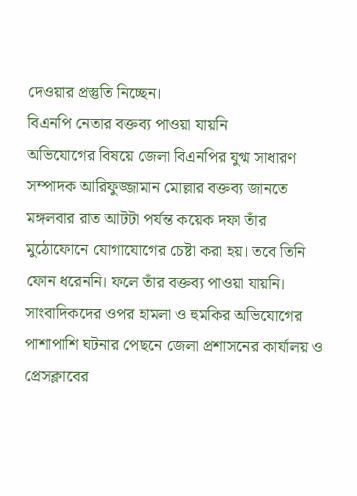দেওয়ার প্রস্তুতি নিচ্ছেন।
বিএনপি নেতার বক্তব্য পাওয়া যায়নি
অভিযোগের বিষয়ে জেলা বিএনপির যুগ্ম সাধারণ সম্পাদক আরিফুজ্জামান মোল্লার বক্তব্য জানতে মঙ্গলবার রাত আটটা পর্যন্ত কয়েক দফা তাঁর মুঠোফোনে যোগাযোগের চেষ্টা করা হয়। তবে তিনি ফোন ধরেননি। ফলে তাঁর বক্তব্য পাওয়া যায়নি।
সাংবাদিকদের ওপর হামলা ও হুমকির অভিযোগের পাশাপাশি ঘটনার পেছনে জেলা প্রশাসনের কার্যালয় ও প্রেসক্লাবের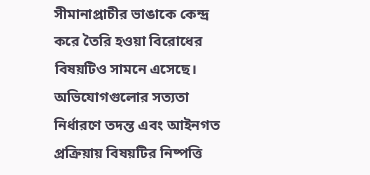সীমানাপ্রাচীর ভাঙাকে কেন্দ্র করে তৈরি হওয়া বিরোধের বিষয়টিও সামনে এসেছে। অভিযোগগুলোর সত্যতা নির্ধারণে তদন্ত এবং আইনগত প্রক্রিয়ায় বিষয়টির নিষ্পত্তি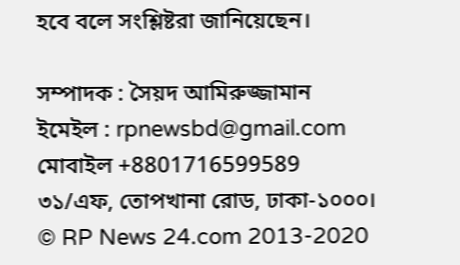হবে বলে সংশ্লিষ্টরা জানিয়েছেন।

সম্পাদক : সৈয়দ আমিরুজ্জামান
ইমেইল : rpnewsbd@gmail.com
মোবাইল +8801716599589
৩১/এফ, তোপখানা রোড, ঢাকা-১০০০।
© RP News 24.com 2013-2020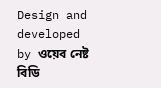Design and developed by ওয়েব নেষ্ট বিডি